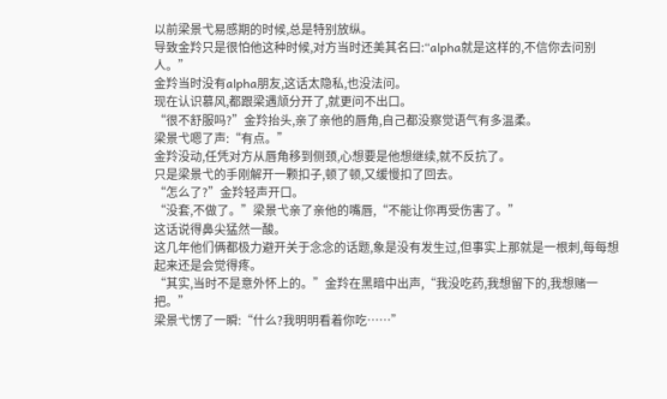以前梁景弋易感期的时候,总是特别放纵。
导致金羚只是很怕他这种时候,对方当时还美其名曰:“alpha就是这样的,不信你去问别人。”
金羚当时没有alpha朋友,这话太隐私,也没法问。
现在认识慕风,都跟梁遇颃分开了,就更问不出口。
“很不舒服吗?”金羚抬头,亲了亲他的唇角,自己都没察觉语气有多温柔。
梁景弋嗯了声:“有点。”
金羚没动,任凭对方从唇角移到侧颈,心想要是他想继续,就不反抗了。
只是梁景弋的手刚解开一颗扣子,顿了顿,又缓慢扣了回去。
“怎么了?”金羚轻声开口。
“没套,不做了。”梁景弋亲了亲他的嘴唇,“不能让你再受伤害了。”
这话说得鼻尖猛然一酸。
这几年他们俩都极力避开关于念念的话题,象是没有发生过,但事实上那就是一根刺,每每想起来还是会觉得疼。
“其实,当时不是意外怀上的。”金羚在黑暗中出声,“我没吃药,我想留下的,我想赌一把。”
梁景弋愣了一瞬:“什么?我明明看着你吃……”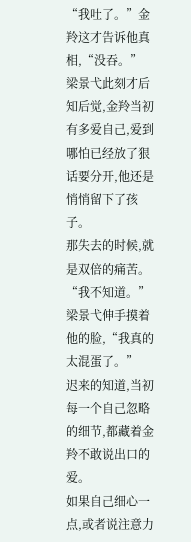“我吐了。”金羚这才告诉他真相,“没吞。”
梁景弋此刻才后知后觉,金羚当初有多爱自己,爱到哪怕已经放了狠话要分开,他还是悄悄留下了孩子。
那失去的时候,就是双倍的痛苦。
“我不知道。”梁景弋伸手摸着他的脸,“我真的太混蛋了。”
迟来的知道,当初每一个自己忽略的细节,都藏着金羚不敢说出口的爱。
如果自己细心一点,或者说注意力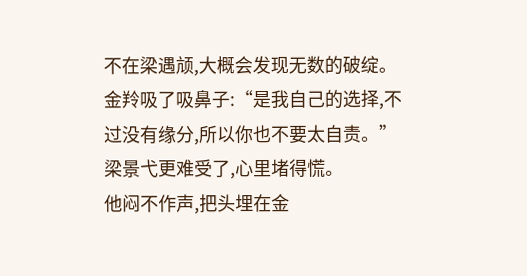不在梁遇颃,大概会发现无数的破绽。
金羚吸了吸鼻子:“是我自己的选择,不过没有缘分,所以你也不要太自责。”
梁景弋更难受了,心里堵得慌。
他闷不作声,把头埋在金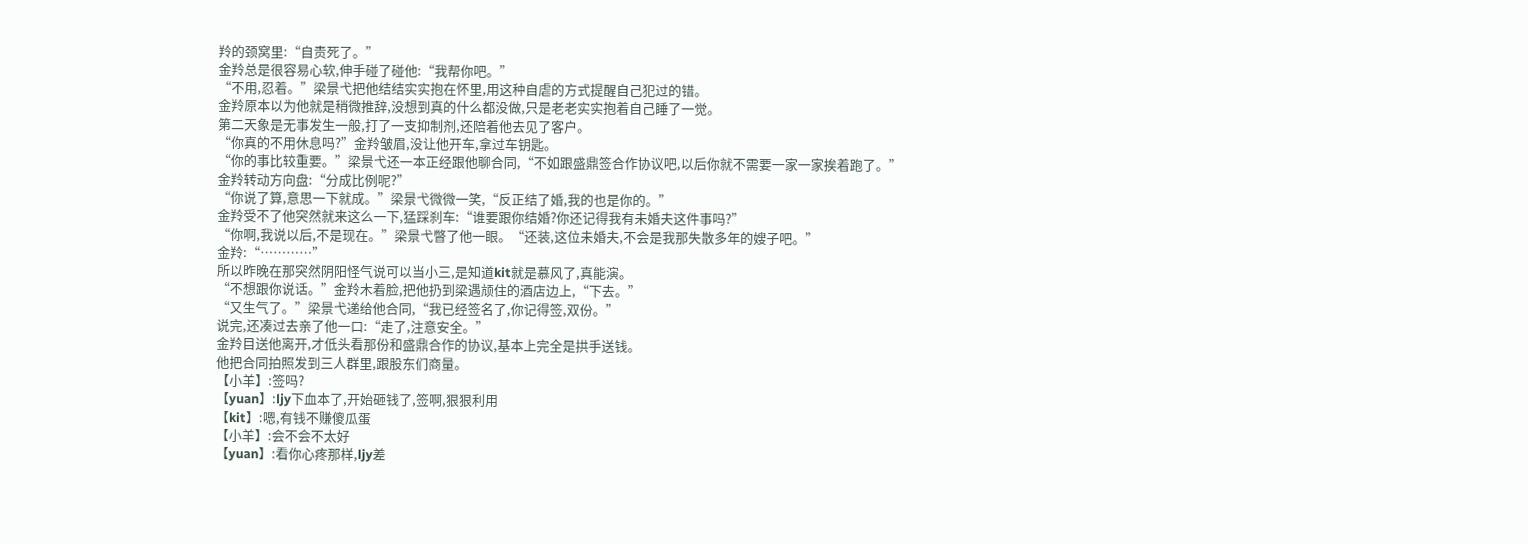羚的颈窝里:“自责死了。”
金羚总是很容易心软,伸手碰了碰他:“我帮你吧。”
“不用,忍着。”梁景弋把他结结实实抱在怀里,用这种自虐的方式提醒自己犯过的错。
金羚原本以为他就是稍微推辞,没想到真的什么都没做,只是老老实实抱着自己睡了一觉。
第二天象是无事发生一般,打了一支抑制剂,还陪着他去见了客户。
“你真的不用休息吗?”金羚皱眉,没让他开车,拿过车钥匙。
“你的事比较重要。”梁景弋还一本正经跟他聊合同,“不如跟盛鼎签合作协议吧,以后你就不需要一家一家挨着跑了。”
金羚转动方向盘:“分成比例呢?”
“你说了算,意思一下就成。”梁景弋微微一笑,“反正结了婚,我的也是你的。”
金羚受不了他突然就来这么一下,猛踩刹车:“谁要跟你结婚?你还记得我有未婚夫这件事吗?”
“你啊,我说以后,不是现在。”梁景弋瞥了他一眼。“还装,这位未婚夫,不会是我那失散多年的嫂子吧。”
金羚:“…………”
所以昨晚在那突然阴阳怪气说可以当小三,是知道kit就是慕风了,真能演。
“不想跟你说话。”金羚木着脸,把他扔到梁遇颃住的酒店边上,“下去。”
“又生气了。”梁景弋递给他合同,“我已经签名了,你记得签,双份。”
说完,还凑过去亲了他一口:“走了,注意安全。”
金羚目送他离开,才低头看那份和盛鼎合作的协议,基本上完全是拱手送钱。
他把合同拍照发到三人群里,跟股东们商量。
【小羊】:签吗?
【yuan】:ljy下血本了,开始砸钱了,签啊,狠狠利用
【kit】:嗯,有钱不赚傻瓜蛋
【小羊】:会不会不太好
【yuan】:看你心疼那样,ljy差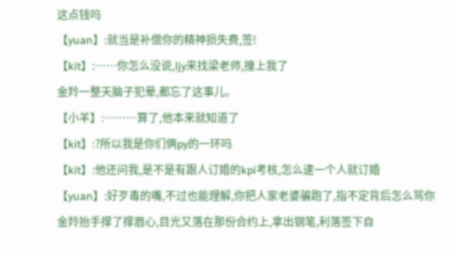这点钱吗
【yuan】:就当是补偿你的精神损失费,签!
【kit】:……你怎么没说,ljy来找梁老师,撞上我了
金羚一整天脑子犯晕,都忘了这事儿。
【小羊】:………算了,他本来就知道了
【kit】:?所以我是你们俩py的一环吗
【kit】:他还问我,是不是有跟人订婚的kpi考核,怎么逮一个人就订婚
【yuan】:好歹毒的嘴,不过也能理解,你把人家老婆骗跑了,指不定背后怎么骂你
金羚抬手撑了撑眉心,目光又落在那份合约上,拿出钢笔,利落签下自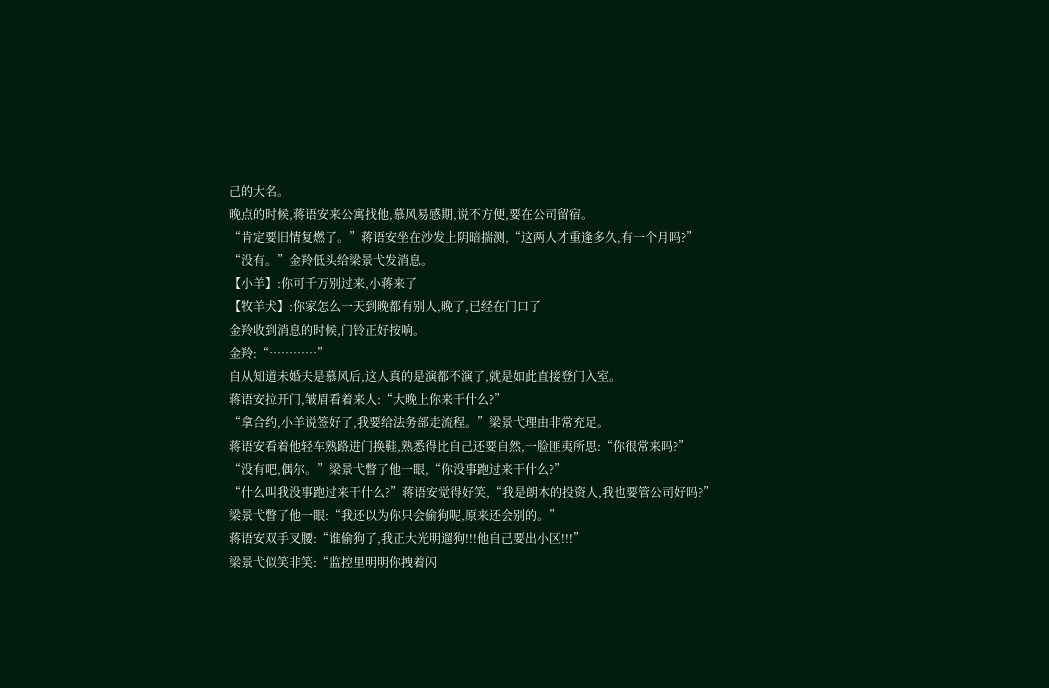己的大名。
晚点的时候,蒋语安来公寓找他,慕风易感期,说不方便,要在公司留宿。
“肯定要旧情复燃了。”蒋语安坐在沙发上阴暗揣测,“这两人才重逢多久,有一个月吗?”
“没有。”金羚低头给梁景弋发消息。
【小羊】:你可千万别过来,小蒋来了
【牧羊犬】:你家怎么一天到晚都有别人,晚了,已经在门口了
金羚收到消息的时候,门铃正好按响。
金羚:“…………”
自从知道未婚夫是慕风后,这人真的是演都不演了,就是如此直接登门入室。
蒋语安拉开门,皱眉看着来人:“大晚上你来干什么?”
“拿合约,小羊说签好了,我要给法务部走流程。”梁景弋理由非常充足。
蒋语安看着他轻车熟路进门换鞋,熟悉得比自己还要自然,一脸匪夷所思:“你很常来吗?”
“没有吧,偶尔。”梁景弋瞥了他一眼,“你没事跑过来干什么?”
“什么叫我没事跑过来干什么?”蒋语安觉得好笑,“我是朗木的投资人,我也要管公司好吗?”
梁景弋瞥了他一眼:“我还以为你只会偷狗呢,原来还会别的。”
蒋语安双手叉腰:“谁偷狗了,我正大光明遛狗!!!他自己要出小区!!!”
梁景弋似笑非笑:“监控里明明你拽着闪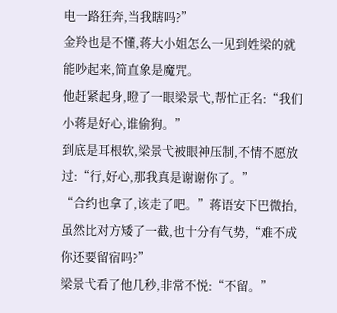电一路狂奔,当我瞎吗?”
金羚也是不懂,蒋大小姐怎么一见到姓梁的就能吵起来,简直象是魔咒。
他赶紧起身,瞪了一眼梁景弋,帮忙正名:“我们小蒋是好心,谁偷狗。”
到底是耳根软,梁景弋被眼神压制,不情不愿放过:“行,好心,那我真是谢谢你了。”
“合约也拿了,该走了吧。”蒋语安下巴微抬,虽然比对方矮了一截,也十分有气势,“难不成你还要留宿吗?”
梁景弋看了他几秒,非常不悦:“不留。”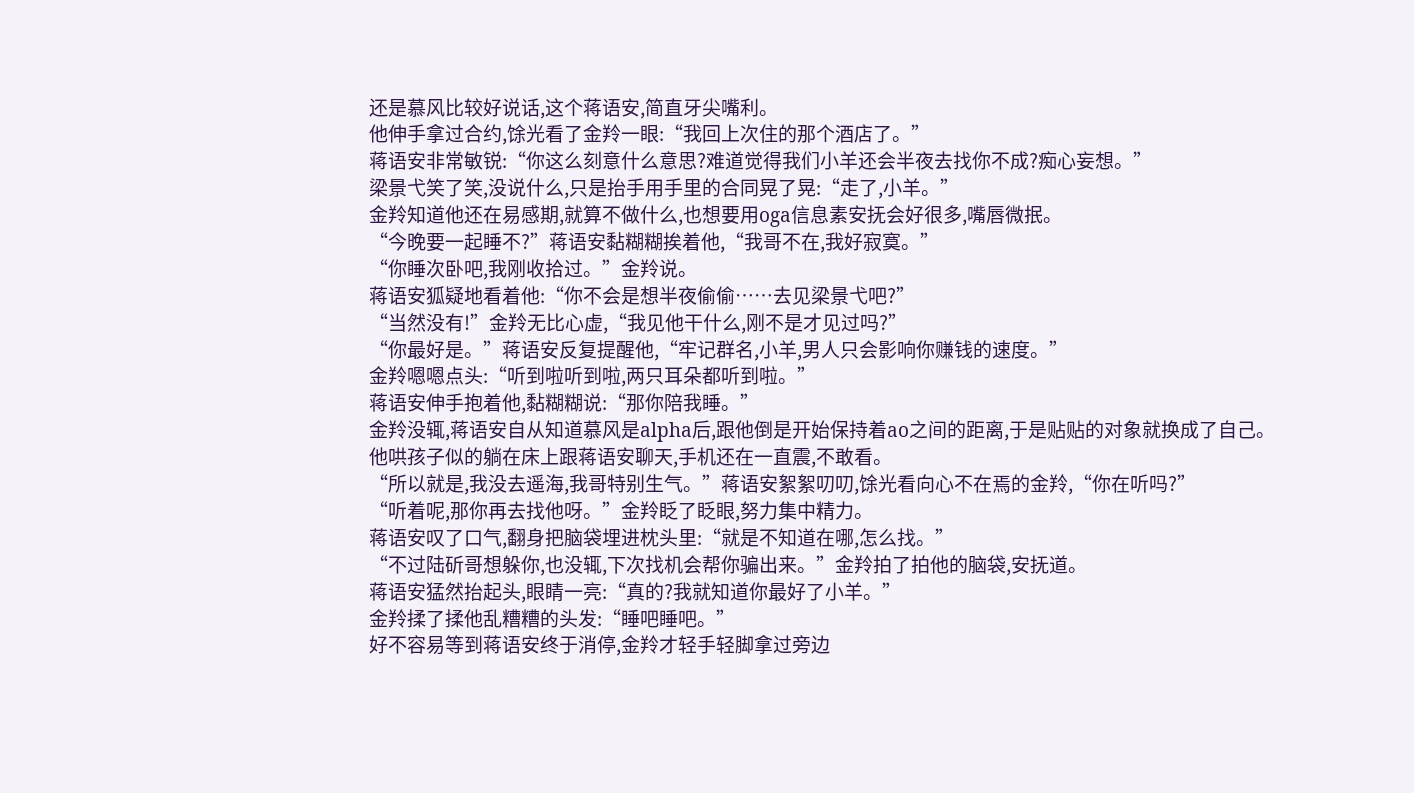还是慕风比较好说话,这个蒋语安,简直牙尖嘴利。
他伸手拿过合约,馀光看了金羚一眼:“我回上次住的那个酒店了。”
蒋语安非常敏锐:“你这么刻意什么意思?难道觉得我们小羊还会半夜去找你不成?痴心妄想。”
梁景弋笑了笑,没说什么,只是抬手用手里的合同晃了晃:“走了,小羊。”
金羚知道他还在易感期,就算不做什么,也想要用oga信息素安抚会好很多,嘴唇微抿。
“今晚要一起睡不?”蒋语安黏糊糊挨着他,“我哥不在,我好寂寞。”
“你睡次卧吧,我刚收拾过。”金羚说。
蒋语安狐疑地看着他:“你不会是想半夜偷偷……去见梁景弋吧?”
“当然没有!”金羚无比心虚,“我见他干什么,刚不是才见过吗?”
“你最好是。”蒋语安反复提醒他,“牢记群名,小羊,男人只会影响你赚钱的速度。”
金羚嗯嗯点头:“听到啦听到啦,两只耳朵都听到啦。”
蒋语安伸手抱着他,黏糊糊说:“那你陪我睡。”
金羚没辄,蒋语安自从知道慕风是alpha后,跟他倒是开始保持着ao之间的距离,于是贴贴的对象就换成了自己。
他哄孩子似的躺在床上跟蒋语安聊天,手机还在一直震,不敢看。
“所以就是,我没去遥海,我哥特别生气。”蒋语安絮絮叨叨,馀光看向心不在焉的金羚,“你在听吗?”
“听着呢,那你再去找他呀。”金羚眨了眨眼,努力集中精力。
蒋语安叹了口气,翻身把脑袋埋进枕头里:“就是不知道在哪,怎么找。”
“不过陆斫哥想躲你,也没辄,下次找机会帮你骗出来。”金羚拍了拍他的脑袋,安抚道。
蒋语安猛然抬起头,眼睛一亮:“真的?我就知道你最好了小羊。”
金羚揉了揉他乱糟糟的头发:“睡吧睡吧。”
好不容易等到蒋语安终于消停,金羚才轻手轻脚拿过旁边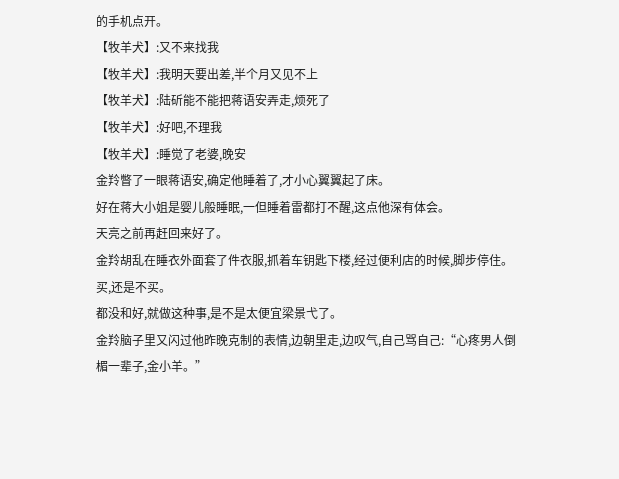的手机点开。
【牧羊犬】:又不来找我
【牧羊犬】:我明天要出差,半个月又见不上
【牧羊犬】:陆斫能不能把蒋语安弄走,烦死了
【牧羊犬】:好吧,不理我
【牧羊犬】:睡觉了老婆,晚安
金羚瞥了一眼蒋语安,确定他睡着了,才小心翼翼起了床。
好在蒋大小姐是婴儿般睡眠,一但睡着雷都打不醒,这点他深有体会。
天亮之前再赶回来好了。
金羚胡乱在睡衣外面套了件衣服,抓着车钥匙下楼,经过便利店的时候,脚步停住。
买,还是不买。
都没和好,就做这种事,是不是太便宜梁景弋了。
金羚脑子里又闪过他昨晚克制的表情,边朝里走,边叹气,自己骂自己:“心疼男人倒楣一辈子,金小羊。”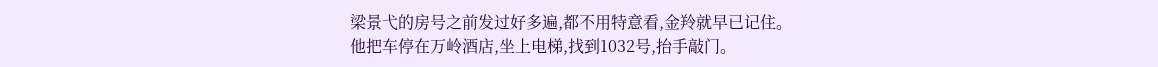梁景弋的房号之前发过好多遍,都不用特意看,金羚就早已记住。
他把车停在万岭酒店,坐上电梯,找到1032号,抬手敲门。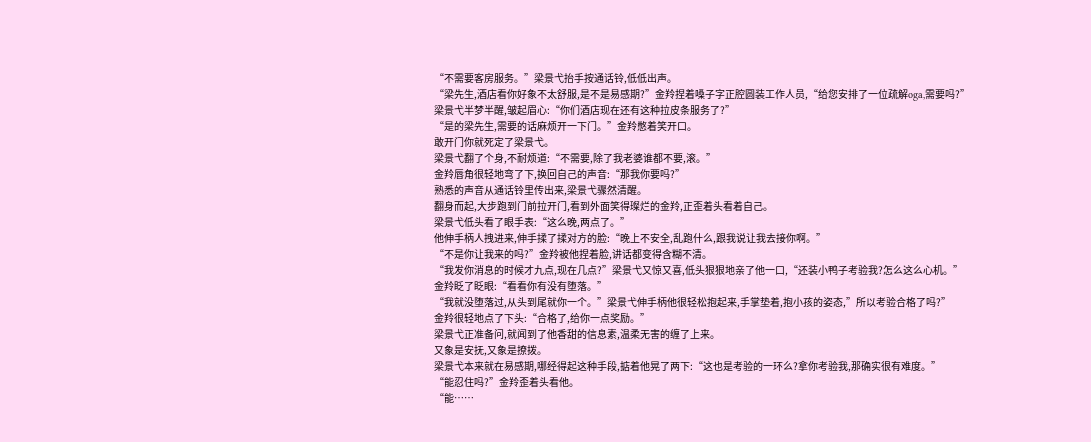“不需要客房服务。”梁景弋抬手按通话铃,低低出声。
“梁先生,酒店看你好象不太舒服,是不是易感期?”金羚捏着嗓子字正腔圆装工作人员,“给您安排了一位疏解oga,需要吗?”
梁景弋半梦半醒,皱起眉心:“你们酒店现在还有这种拉皮条服务了?”
“是的梁先生,需要的话麻烦开一下门。”金羚憋着笑开口。
敢开门你就死定了梁景弋。
梁景弋翻了个身,不耐烦道:“不需要,除了我老婆谁都不要,滚。”
金羚唇角很轻地弯了下,换回自己的声音:“那我你要吗?”
熟悉的声音从通话铃里传出来,梁景弋骤然清醒。
翻身而起,大步跑到门前拉开门,看到外面笑得璨烂的金羚,正歪着头看着自己。
梁景弋低头看了眼手表:“这么晚,两点了。”
他伸手柄人拽进来,伸手揉了揉对方的脸:“晚上不安全,乱跑什么,跟我说让我去接你啊。”
“不是你让我来的吗?”金羚被他捏着脸,讲话都变得含糊不清。
“我发你消息的时候才九点,现在几点?”梁景弋又惊又喜,低头狠狠地亲了他一口,“还装小鸭子考验我?怎么这么心机。”
金羚眨了眨眼:“看看你有没有堕落。”
“我就没堕落过,从头到尾就你一个。”梁景弋伸手柄他很轻松抱起来,手掌垫着,抱小孩的姿态,”所以考验合格了吗?”
金羚很轻地点了下头:“合格了,给你一点奖励。”
梁景弋正准备问,就闻到了他香甜的信息素,温柔无害的缠了上来。
又象是安抚,又象是撩拨。
梁景弋本来就在易感期,哪经得起这种手段,掂着他晃了两下:“这也是考验的一环么?拿你考验我,那确实很有难度。”
“能忍住吗?”金羚歪着头看他。
“能……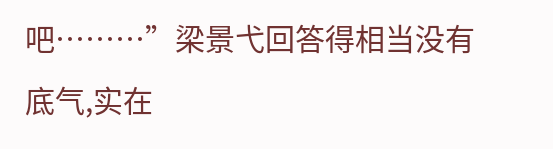吧………”梁景弋回答得相当没有底气,实在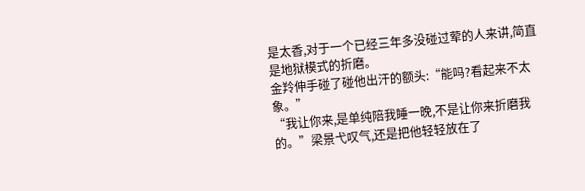是太香,对于一个已经三年多没碰过荤的人来讲,简直是地狱模式的折磨。
金羚伸手碰了碰他出汗的额头:“能吗?看起来不太象。”
“我让你来,是单纯陪我睡一晚,不是让你来折磨我的。”梁景弋叹气,还是把他轻轻放在了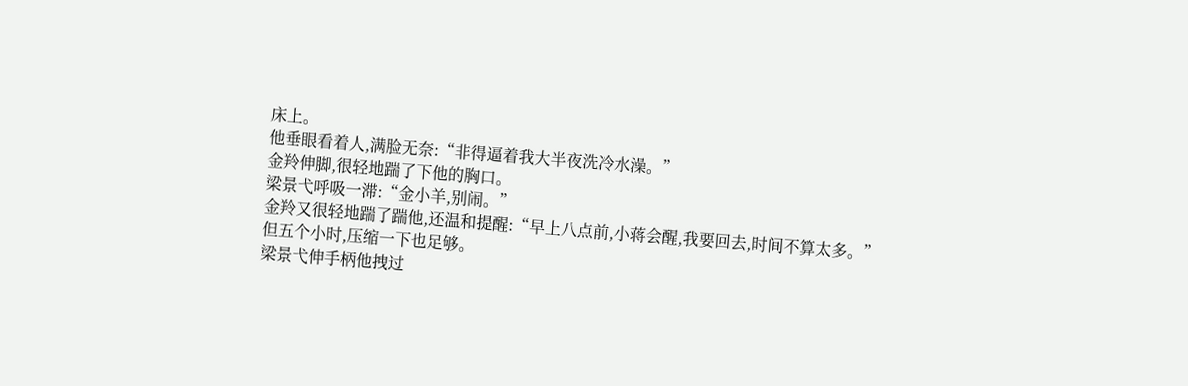床上。
他垂眼看着人,满脸无奈:“非得逼着我大半夜洗冷水澡。”
金羚伸脚,很轻地踹了下他的胸口。
梁景弋呼吸一滞:“金小羊,别闹。”
金羚又很轻地踹了踹他,还温和提醒:“早上八点前,小蒋会醒,我要回去,时间不算太多。”
但五个小时,压缩一下也足够。
梁景弋伸手柄他拽过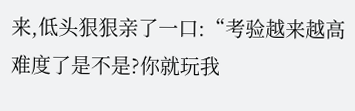来,低头狠狠亲了一口:“考验越来越高难度了是不是?你就玩我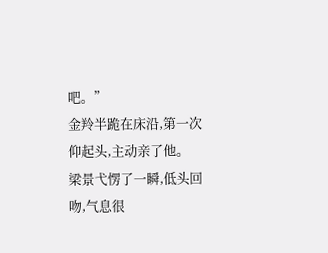吧。”
金羚半跪在床沿,第一次仰起头,主动亲了他。
梁景弋愣了一瞬,低头回吻,气息很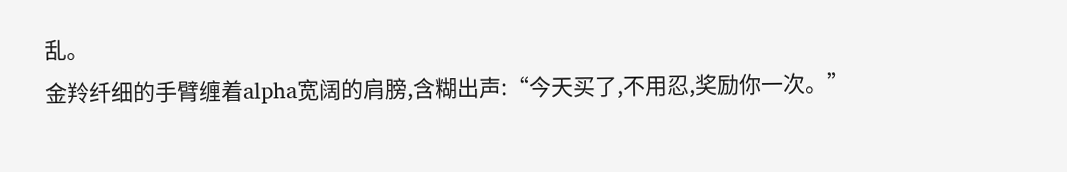乱。
金羚纤细的手臂缠着alpha宽阔的肩膀,含糊出声:“今天买了,不用忍,奖励你一次。”